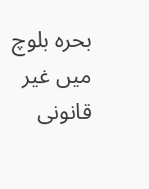بحرہ بلوچ میں غیر قانونی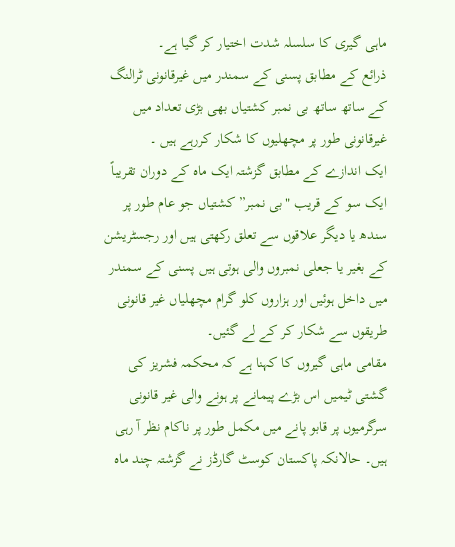ماہی گیری کا سلسلہ شدت اختیار کر گیا ہے۔
ذرائع کے مطابق پسنی کے سمندر میں غیرقانونی ٹرالنگ کے ساتھ ساتھ بی نمبر کشتیاں بھی بڑی تعداد میں غیرقانونی طور پر مچھلیوں کا شکار کررہے ہیں ۔
ایک اندازے کے مطابق گزشتہ ایک ماہ کے دوران تقریباً ایک سو کے قریب "بی نمبر” کشتیاں جو عام طور پر سندھ یا دیگر علاقوں سے تعلق رکھتی ہیں اور رجسٹریشن کے بغیر یا جعلی نمبروں والی ہوتی ہیں پسنی کے سمندر میں داخل ہوئیں اور ہزاروں کلو گرام مچھلیاں غیر قانونی طریقوں سے شکار کر کے لے گئیں۔
مقامی ماہی گیروں کا کہنا ہے کہ محکمہ فشریز کی گشتی ٹیمیں اس بڑے پیمانے پر ہونے والی غیر قانونی سرگرمیوں پر قابو پانے میں مکمل طور پر ناکام نظر آ رہی ہیں۔ حالانکہ پاکستان کوسٹ گارڈز نے گزشتہ چند ماہ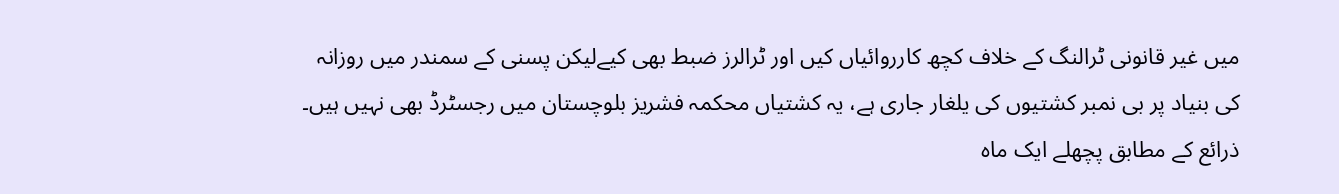میں غیر قانونی ٹرالنگ کے خلاف کچھ کارروائیاں کیں اور ٹرالرز ضبط بھی کیےلیکن پسنی کے سمندر میں روزانہ کی بنیاد پر بی نمبر کشتیوں کی یلغار جاری ہے، یہ کشتیاں محکمہ فشریز بلوچستان میں رجسٹرڈ بھی نہیں ہیں۔
ذرائع کے مطابق پچھلے ایک ماہ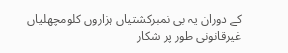کے دوران یہ بی نمبرکشتیاں ہزاروں کلومچھلیاں غیرقانونی طور پر شکار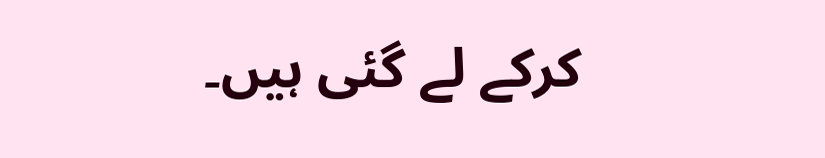کرکے لے گئی ہیں۔